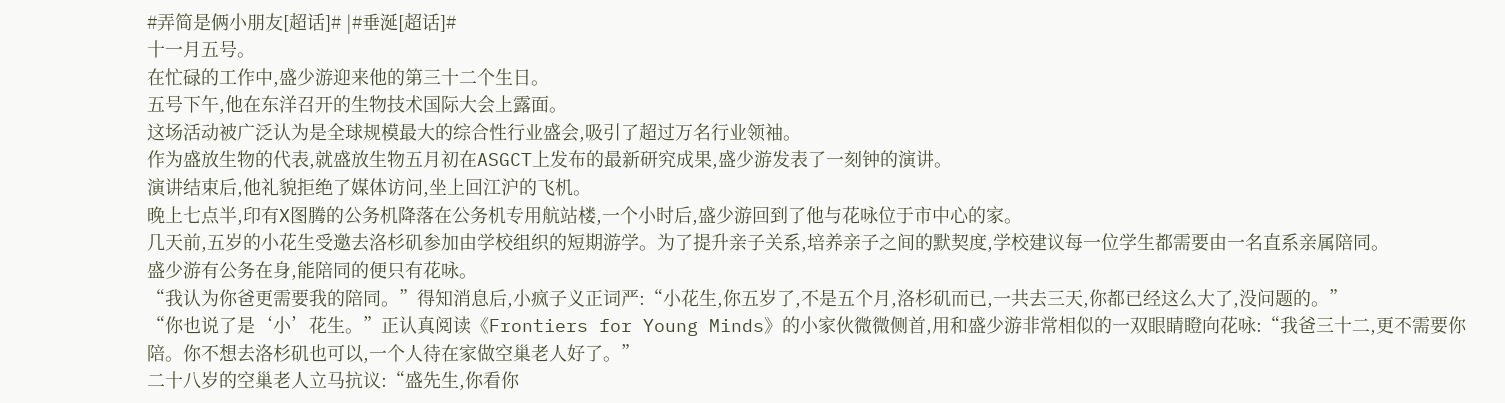#弄简是俩小朋友[超话]# |#垂涎[超话]#
十一月五号。
在忙碌的工作中,盛少游迎来他的第三十二个生日。
五号下午,他在东洋召开的生物技术国际大会上露面。
这场活动被广泛认为是全球规模最大的综合性行业盛会,吸引了超过万名行业领袖。
作为盛放生物的代表,就盛放生物五月初在ASGCT上发布的最新研究成果,盛少游发表了一刻钟的演讲。
演讲结束后,他礼貌拒绝了媒体访问,坐上回江沪的飞机。
晚上七点半,印有X图腾的公务机降落在公务机专用航站楼,一个小时后,盛少游回到了他与花咏位于市中心的家。
几天前,五岁的小花生受邀去洛杉矶参加由学校组织的短期游学。为了提升亲子关系,培养亲子之间的默契度,学校建议每一位学生都需要由一名直系亲属陪同。
盛少游有公务在身,能陪同的便只有花咏。
“我认为你爸更需要我的陪同。”得知消息后,小疯子义正词严:“小花生,你五岁了,不是五个月,洛杉矶而已,一共去三天,你都已经这么大了,没问题的。”
“你也说了是‘小’花生。”正认真阅读《Frontiers for Young Minds》的小家伙微微侧首,用和盛少游非常相似的一双眼睛瞪向花咏:“我爸三十二,更不需要你陪。你不想去洛杉矶也可以,一个人待在家做空巢老人好了。”
二十八岁的空巢老人立马抗议:“盛先生,你看你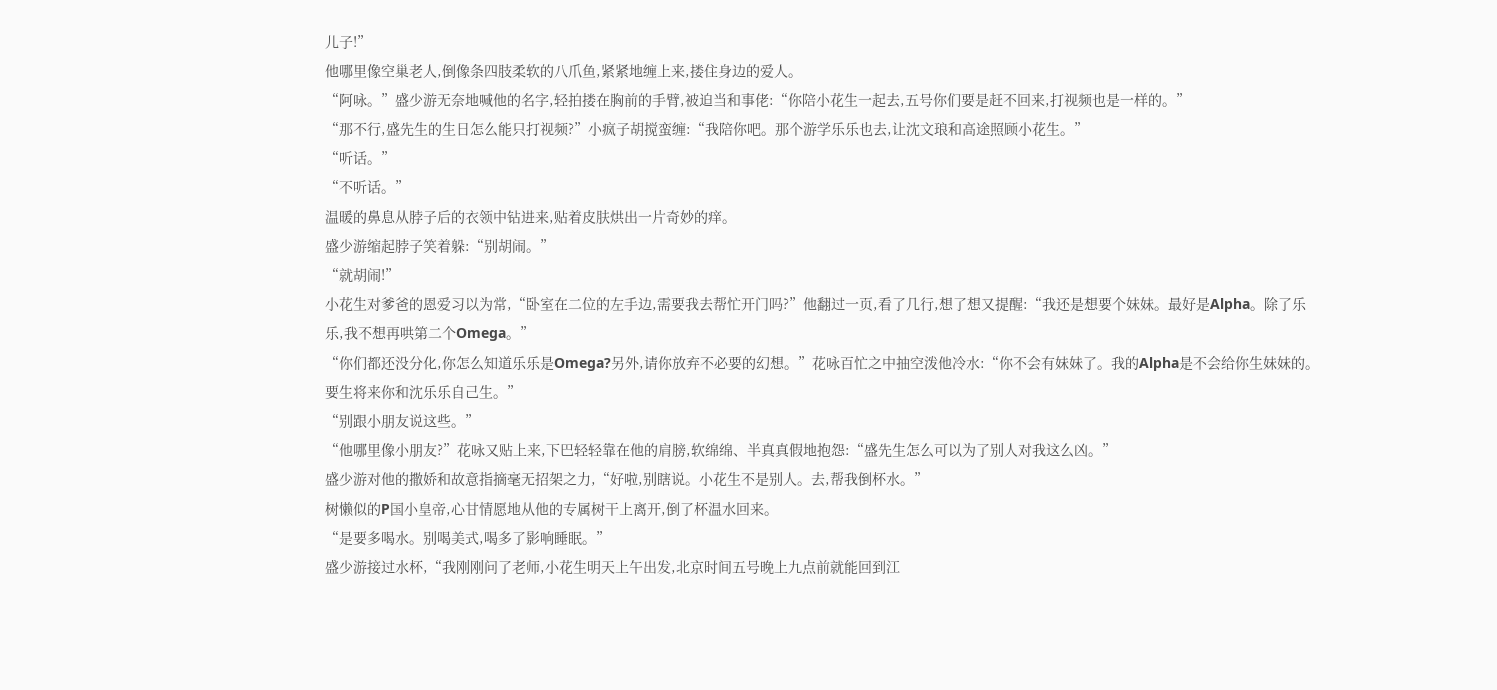儿子!”
他哪里像空巢老人,倒像条四肢柔软的八爪鱼,紧紧地缠上来,搂住身边的爱人。
“阿咏。”盛少游无奈地喊他的名字,轻拍搂在胸前的手臂,被迫当和事佬:“你陪小花生一起去,五号你们要是赶不回来,打视频也是一样的。”
“那不行,盛先生的生日怎么能只打视频?”小疯子胡搅蛮缠:“我陪你吧。那个游学乐乐也去,让沈文琅和高途照顾小花生。”
“听话。”
“不听话。”
温暖的鼻息从脖子后的衣领中钻进来,贴着皮肤烘出一片奇妙的痒。
盛少游缩起脖子笑着躲:“别胡闹。”
“就胡闹!”
小花生对爹爸的恩爱习以为常,“卧室在二位的左手边,需要我去帮忙开门吗?”他翻过一页,看了几行,想了想又提醒:“我还是想要个妹妹。最好是Alpha。除了乐乐,我不想再哄第二个Omega。”
“你们都还没分化,你怎么知道乐乐是Omega?另外,请你放弃不必要的幻想。”花咏百忙之中抽空泼他冷水:“你不会有妹妹了。我的Alpha是不会给你生妹妹的。要生将来你和沈乐乐自己生。”
“别跟小朋友说这些。”
“他哪里像小朋友?”花咏又贴上来,下巴轻轻靠在他的肩膀,软绵绵、半真真假地抱怨:“盛先生怎么可以为了别人对我这么凶。”
盛少游对他的撒娇和故意指摘毫无招架之力,“好啦,别瞎说。小花生不是别人。去,帮我倒杯水。”
树懒似的P国小皇帝,心甘情愿地从他的专属树干上离开,倒了杯温水回来。
“是要多喝水。别喝美式,喝多了影响睡眠。”
盛少游接过水杯,“我刚刚问了老师,小花生明天上午出发,北京时间五号晚上九点前就能回到江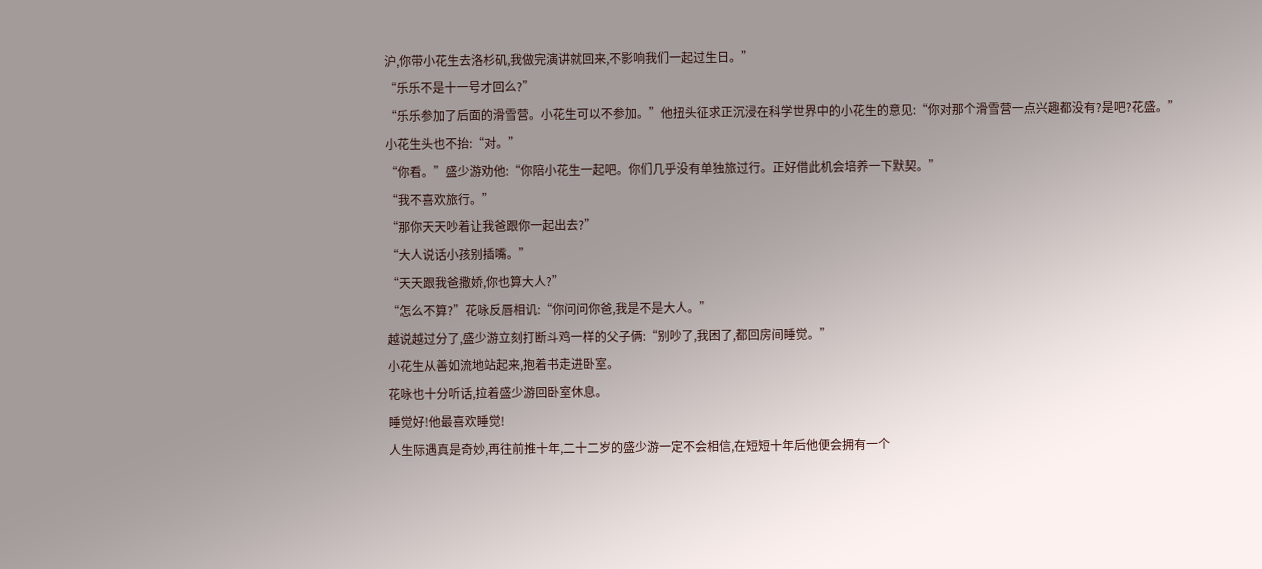沪,你带小花生去洛杉矶,我做完演讲就回来,不影响我们一起过生日。”
“乐乐不是十一号才回么?”
“乐乐参加了后面的滑雪营。小花生可以不参加。”他扭头征求正沉浸在科学世界中的小花生的意见:“你对那个滑雪营一点兴趣都没有?是吧?花盛。”
小花生头也不抬:“对。”
“你看。”盛少游劝他:“你陪小花生一起吧。你们几乎没有单独旅过行。正好借此机会培养一下默契。”
“我不喜欢旅行。”
“那你天天吵着让我爸跟你一起出去?”
“大人说话小孩别插嘴。”
“天天跟我爸撒娇,你也算大人?”
“怎么不算?”花咏反唇相讥:“你问问你爸,我是不是大人。”
越说越过分了,盛少游立刻打断斗鸡一样的父子俩:“别吵了,我困了,都回房间睡觉。”
小花生从善如流地站起来,抱着书走进卧室。
花咏也十分听话,拉着盛少游回卧室休息。
睡觉好!他最喜欢睡觉!
人生际遇真是奇妙,再往前推十年,二十二岁的盛少游一定不会相信,在短短十年后他便会拥有一个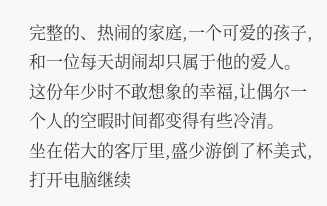完整的、热闹的家庭,一个可爱的孩子,和一位每天胡闹却只属于他的爱人。
这份年少时不敢想象的幸福,让偶尔一个人的空暇时间都变得有些冷清。
坐在偌大的客厅里,盛少游倒了杯美式,打开电脑继续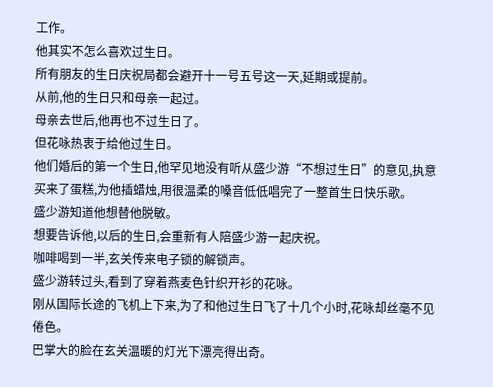工作。
他其实不怎么喜欢过生日。
所有朋友的生日庆祝局都会避开十一号五号这一天,延期或提前。
从前,他的生日只和母亲一起过。
母亲去世后,他再也不过生日了。
但花咏热衷于给他过生日。
他们婚后的第一个生日,他罕见地没有听从盛少游“不想过生日”的意见,执意买来了蛋糕,为他插蜡烛,用很温柔的嗓音低低唱完了一整首生日快乐歌。
盛少游知道他想替他脱敏。
想要告诉他,以后的生日,会重新有人陪盛少游一起庆祝。
咖啡喝到一半,玄关传来电子锁的解锁声。
盛少游转过头,看到了穿着燕麦色针织开衫的花咏。
刚从国际长途的飞机上下来,为了和他过生日飞了十几个小时,花咏却丝毫不见倦色。
巴掌大的脸在玄关温暖的灯光下漂亮得出奇。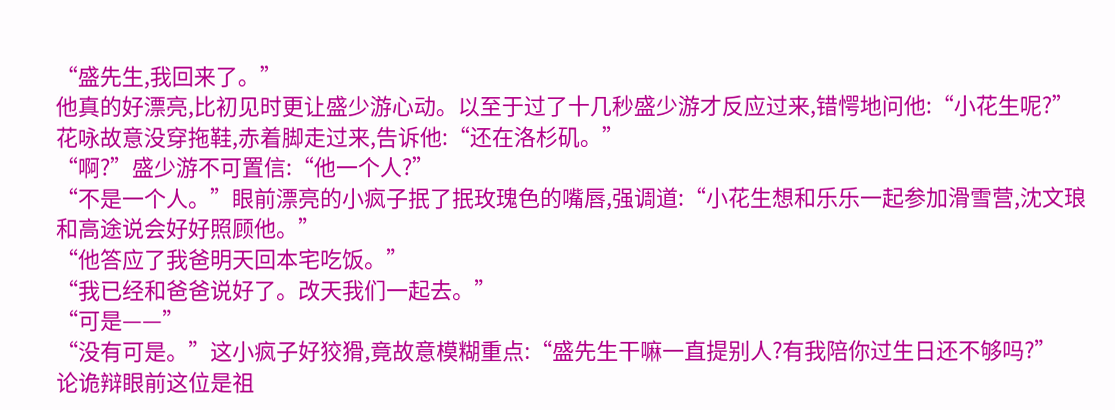“盛先生,我回来了。”
他真的好漂亮,比初见时更让盛少游心动。以至于过了十几秒盛少游才反应过来,错愕地问他:“小花生呢?”
花咏故意没穿拖鞋,赤着脚走过来,告诉他:“还在洛杉矶。”
“啊?”盛少游不可置信:“他一个人?”
“不是一个人。”眼前漂亮的小疯子抿了抿玫瑰色的嘴唇,强调道:“小花生想和乐乐一起参加滑雪营,沈文琅和高途说会好好照顾他。”
“他答应了我爸明天回本宅吃饭。”
“我已经和爸爸说好了。改天我们一起去。”
“可是——”
“没有可是。”这小疯子好狡猾,竟故意模糊重点:“盛先生干嘛一直提别人?有我陪你过生日还不够吗?”
论诡辩眼前这位是祖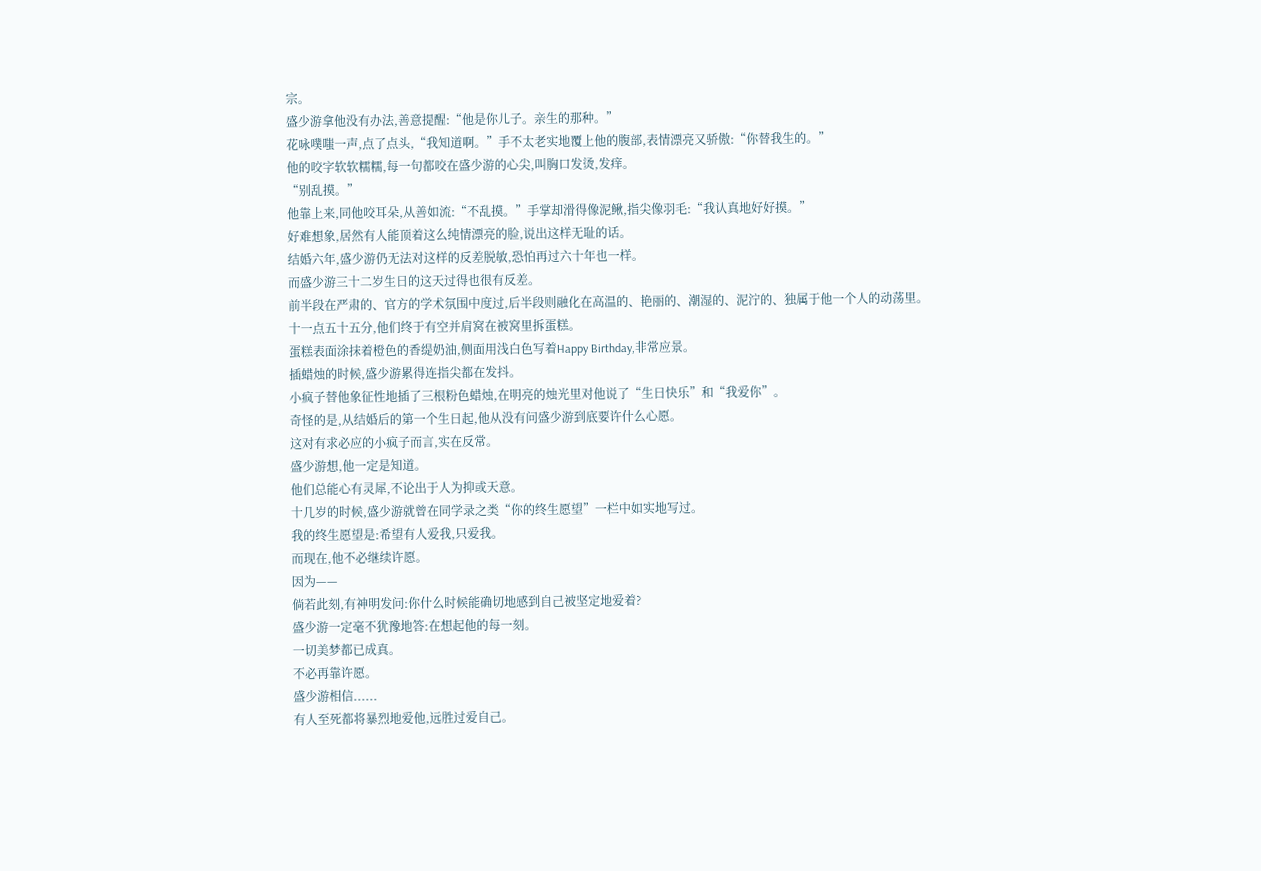宗。
盛少游拿他没有办法,善意提醒:“他是你儿子。亲生的那种。”
花咏噗嗤一声,点了点头,“我知道啊。”手不太老实地覆上他的腹部,表情漂亮又骄傲:“你替我生的。”
他的咬字软软糯糯,每一句都咬在盛少游的心尖,叫胸口发烫,发痒。
“别乱摸。”
他靠上来,同他咬耳朵,从善如流:“不乱摸。”手掌却滑得像泥鳅,指尖像羽毛:“我认真地好好摸。”
好难想象,居然有人能顶着这么纯情漂亮的脸,说出这样无耻的话。
结婚六年,盛少游仍无法对这样的反差脱敏,恐怕再过六十年也一样。
而盛少游三十二岁生日的这天过得也很有反差。
前半段在严肃的、官方的学术氛围中度过,后半段则融化在高温的、艳丽的、潮湿的、泥泞的、独属于他一个人的动荡里。
十一点五十五分,他们终于有空并肩窝在被窝里拆蛋糕。
蛋糕表面涂抹着橙色的香缇奶油,侧面用浅白色写着Happy Birthday,非常应景。
插蜡烛的时候,盛少游累得连指尖都在发抖。
小疯子替他象征性地插了三根粉色蜡烛,在明亮的烛光里对他说了“生日快乐”和“我爱你”。
奇怪的是,从结婚后的第一个生日起,他从没有问盛少游到底要许什么心愿。
这对有求必应的小疯子而言,实在反常。
盛少游想,他一定是知道。
他们总能心有灵犀,不论出于人为抑或天意。
十几岁的时候,盛少游就曾在同学录之类“你的终生愿望”一栏中如实地写过。
我的终生愿望是:希望有人爱我,只爱我。
而现在,他不必继续许愿。
因为——
倘若此刻,有神明发问:你什么时候能确切地感到自己被坚定地爱着?
盛少游一定毫不犹豫地答:在想起他的每一刻。
一切美梦都已成真。
不必再靠许愿。
盛少游相信......
有人至死都将暴烈地爱他,远胜过爱自己。